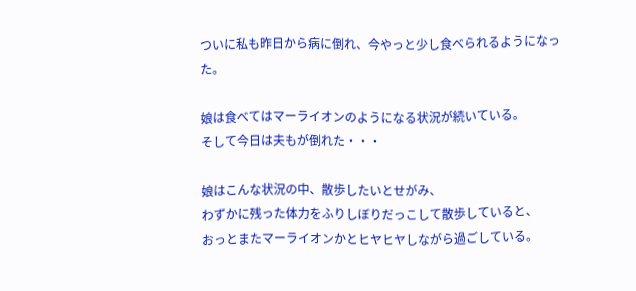ついに私も昨日から病に倒れ、今やっと少し食べられるようになった。

娘は食べてはマーライオンのようになる状況が続いている。
そして今日は夫もが倒れた・・・

娘はこんな状況の中、散歩したいとせがみ、
わずかに残った体力をふりしぼりだっこして散歩していると、
おっとまたマーライオンかとヒヤヒヤしながら過ごしている。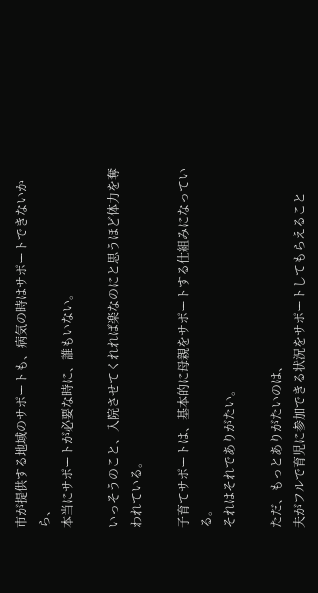市が提供する地域のサポートも、病気の時はサポートできないから、
本当にサポートが必要な時に、誰もいない。

いっそうのこと、入院させてくれれば楽なのにと思うほど体力を奪われている。

子育てサポートは、基本的に母親をサポートする仕組みになっている。
それはそれでありがたい。

ただ、もっとありがたいのは、
夫がフルで育児に参加できる状況をサポートしてもらえること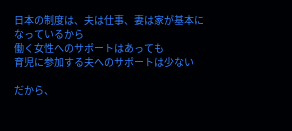日本の制度は、夫は仕事、妻は家が基本になっているから
働く女性へのサポートはあっても
育児に参加する夫へのサポートは少ない

だから、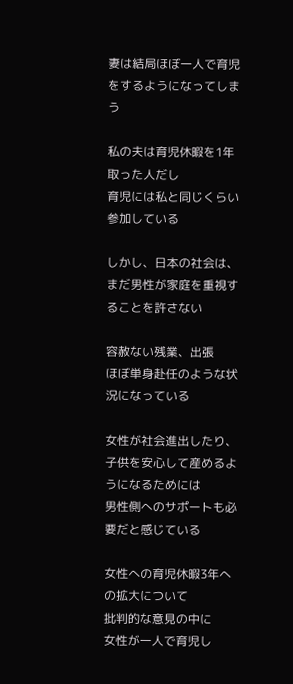妻は結局ほぼ一人で育児をするようになってしまう

私の夫は育児休暇を1年取った人だし
育児には私と同じくらい参加している

しかし、日本の社会は、まだ男性が家庭を重視することを許さない

容赦ない残業、出張
ほぼ単身赴任のような状況になっている

女性が社会進出したり、子供を安心して産めるようになるためには
男性側へのサポートも必要だと感じている

女性への育児休暇3年への拡大について
批判的な意見の中に
女性が一人で育児し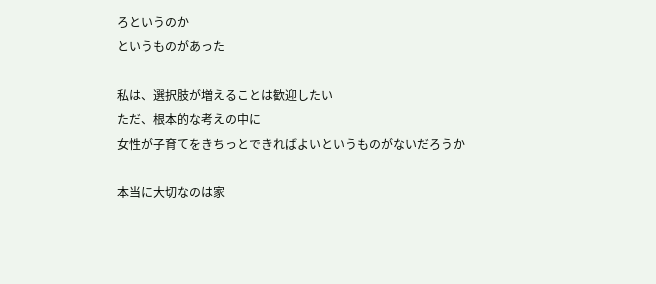ろというのか
というものがあった

私は、選択肢が増えることは歓迎したい
ただ、根本的な考えの中に
女性が子育てをきちっとできればよいというものがないだろうか

本当に大切なのは家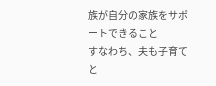族が自分の家族をサポートできること
すなわち、夫も子育てと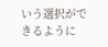いう選択ができるように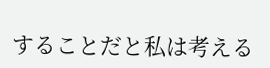することだと私は考える